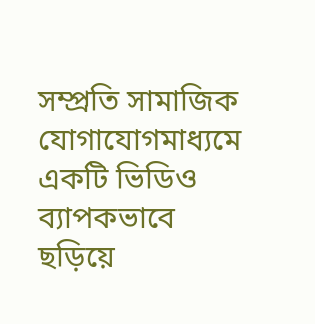সম্প্রতি সামাজিক যোগাযোগমাধ্যমে একটি ভিডিও ব্যাপকভাবে ছড়িয়ে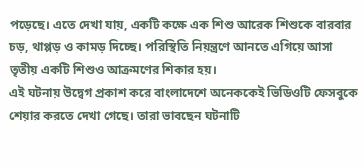পড়েছে। এতে দেখা যায়, একটি কক্ষে এক শিশু আরেক শিশুকে বারবার চড়, থাপ্পড় ও কামড় দিচ্ছে। পরিস্থিতি নিয়ন্ত্রণে আনতে এগিয়ে আসা তৃতীয় একটি শিশুও আক্রমণের শিকার হয়।
এই ঘটনায় উদ্বেগ প্রকাশ করে বাংলাদেশে অনেককেই ভিডিওটি ফেসবুকে শেয়ার করতে দেখা গেছে। তারা ভাবছেন ঘটনাটি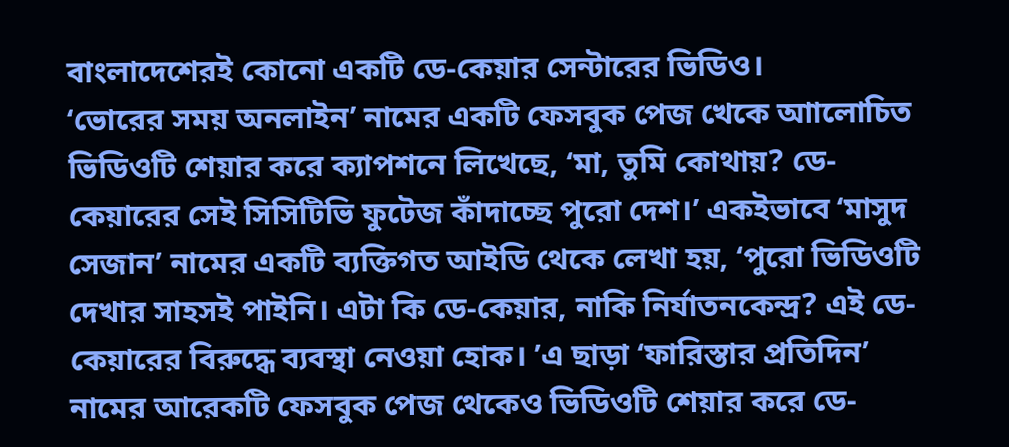বাংলাদেশেরই কোনো একটি ডে-কেয়ার সেন্টারের ভিডিও।
‘ভোরের সময় অনলাইন’ নামের একটি ফেসবুক পেজ খেকে আালোচিত ভিডিওটি শেয়ার করে ক্যাপশনে লিখেছে, ‘মা, তুমি কোথায়? ডে-কেয়ারের সেই সিসিটিভি ফুটেজ কাঁদাচ্ছে পুরো দেশ।’ একইভাবে ‘মাসুদ সেজান’ নামের একটি ব্যক্তিগত আইডি থেকে লেখা হয়, ‘পুরো ভিডিওটি দেখার সাহসই পাইনি। এটা কি ডে-কেয়ার, নাকি নির্যাতনকেন্দ্র? এই ডে-কেয়ারের বিরুদ্ধে ব্যবস্থা নেওয়া হোক। ’এ ছাড়া ‘ফারিস্তার প্রতিদিন’ নামের আরেকটি ফেসবুক পেজ থেকেও ভিডিওটি শেয়ার করে ডে-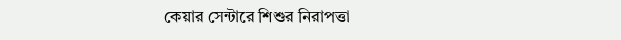কেয়ার সেন্টারে শিশুর নিরাপত্তা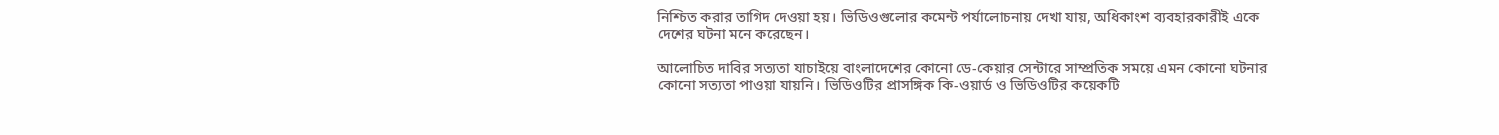নিশ্চিত করার তাগিদ দেওয়া হয়। ভিডিওগুলোর কমেন্ট পর্যালোচনায় দেখা যায়, অধিকাংশ ব্যবহারকারীই একে দেশের ঘটনা মনে করেছেন।

আলোচিত দাবির সত্যতা যাচাইয়ে বাংলাদেশের কোনো ডে-কেয়ার সেন্টারে সাম্প্রতিক সময়ে এমন কোনো ঘটনার কোনো সত্যতা পাওয়া যায়নি। ভিডিওটির প্রাসঙ্গিক কি-ওয়ার্ড ও ভিডিওটির কয়েকটি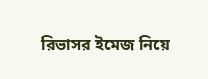রিভাসর ইমেজ নিয়ে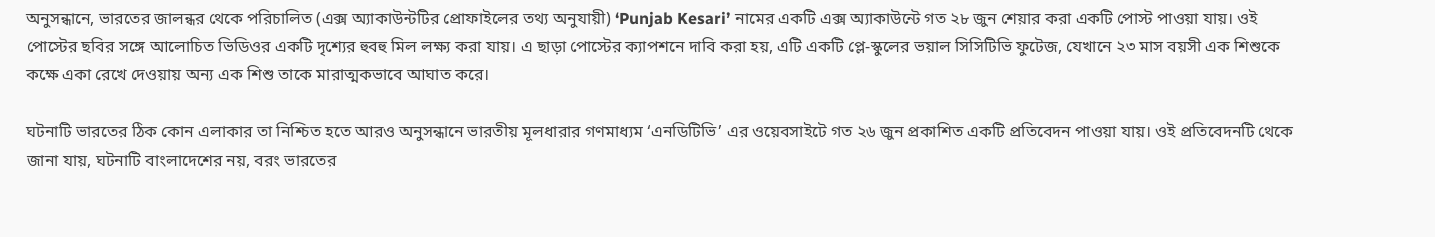অনুসন্ধানে, ভারতের জালন্ধর থেকে পরিচালিত (এক্স অ্যাকাউন্টটির প্রোফাইলের তথ্য অনুযায়ী) ‘Punjab Kesari’ নামের একটি এক্স অ্যাকাউন্টে গত ২৮ জুন শেয়ার করা একটি পোস্ট পাওয়া যায়। ওই পোস্টের ছবির সঙ্গে আলোচিত ভিডিওর একটি দৃশ্যের হুবহু মিল লক্ষ্য করা যায়। এ ছাড়া পোস্টের ক্যাপশনে দাবি করা হয়, এটি একটি প্লে-স্কুলের ভয়াল সিসিটিভি ফুটেজ, যেখানে ২৩ মাস বয়সী এক শিশুকে কক্ষে একা রেখে দেওয়ায় অন্য এক শিশু তাকে মারাত্মকভাবে আঘাত করে।

ঘটনাটি ভারতের ঠিক কোন এলাকার তা নিশ্চিত হতে আরও অনুসন্ধানে ভারতীয় মূলধারার গণমাধ্যম ‘এনডিটিভি’ এর ওয়েবসাইটে গত ২৬ জুন প্রকাশিত একটি প্রতিবেদন পাওয়া যায়। ওই প্রতিবেদনটি থেকে জানা যায়, ঘটনাটি বাংলাদেশের নয়, বরং ভারতের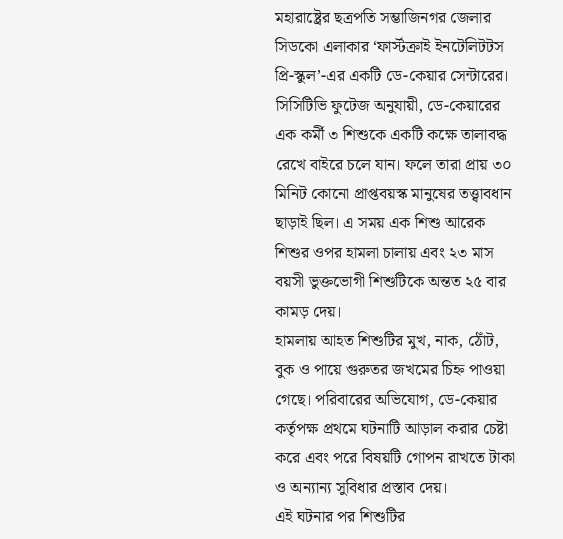মহারাষ্ট্রের ছত্রপতি সম্ভাজিনগর জেলার সিডকো এলাকার ‘ফার্স্টক্রাই ইনটেলিটটস প্রি-স্কুল’-এর একটি ডে-কেয়ার সেন্টারের। সিসিটিভি ফুটেজ অনুযায়ী, ডে-কেয়ারের এক কর্মী ৩ শিশুকে একটি কক্ষে তালাবদ্ধ রেখে বাইরে চলে যান। ফলে তারা প্রায় ৩০ মিনিট কোনো প্রাপ্তবয়স্ক মানুষের তত্ত্বাবধান ছাড়াই ছিল। এ সময় এক শিশু আরেক শিশুর ওপর হামলা চালায় এবং ২৩ মাস বয়সী ভুক্তভোগী শিশুটিকে অন্তত ২৫ বার কামড় দেয়।
হামলায় আহত শিশুটির মুখ, নাক, ঠোঁট, বুক ও পায়ে গুরুতর জখমের চিহ্ন পাওয়া গেছে। পরিবারের অভিযোগ, ডে-কেয়ার কর্তৃপক্ষ প্রথমে ঘটনাটি আড়াল করার চেষ্টা করে এবং পরে বিষয়টি গোপন রাখতে টাকা ও অন্যান্য সুবিধার প্রস্তাব দেয়।
এই ঘটনার পর শিশুটির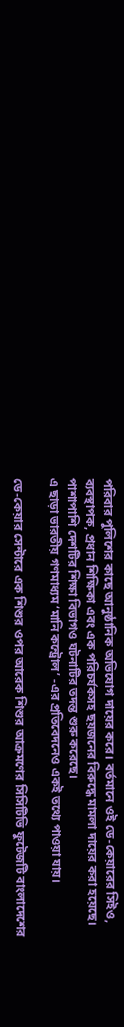পরিবার পুলিশের কাছে আনুষ্ঠানিক অভিযোগ দায়ের করে। বর্তমানে ওই ডে-কেয়ারের সিইও, ব্যবস্থাপক, প্রধান শিক্ষিকা এবং এক পরিচর্যকসহ ছয়জনের বিরুদ্ধে মামলা দায়ের করা হয়েছে। পাশাপাশি দেশটির শিক্ষা বিভাগও ঘটনাটির তদন্ত শুরু করেছে।
এ ছাড়া ভারতীয় গণমাধ্যম ‘মানি কন্ট্রোল’ -এর প্রতিবেদনেও একই তথ্যে পাওয়া যায়।

ডে-কেয়ার সেন্টারে এক শিশুর ওপর আরেক শিশুর আক্রমণের সিসিটিভি ফুটেজটি বাংলাদেশের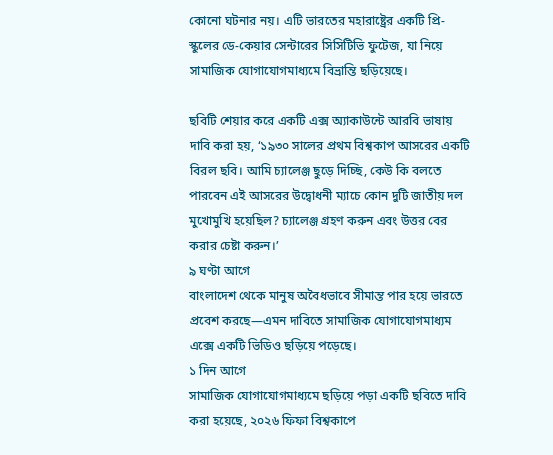কোনো ঘটনার নয়। এটি ভারতের মহারাষ্ট্রের একটি প্রি-স্কুলের ডে-কেয়ার সেন্টারের সিসিটিভি ফুটেজ, যা নিয়ে সামাজিক যোগাযোগমাধ্যমে বিভ্রান্তি ছড়িয়েছে।

ছবিটি শেয়ার করে একটি এক্স অ্যাকাউন্টে আরবি ভাষায় দাবি করা হয়, ‘১৯৩০ সালের প্রথম বিশ্বকাপ আসরের একটি বিরল ছবি। আমি চ্যালেঞ্জ ছুড়ে দিচ্ছি, কেউ কি বলতে পারবেন এই আসরের উদ্বোধনী ম্যাচে কোন দুটি জাতীয় দল মুখোমুখি হয়েছিল? চ্যালেঞ্জ গ্রহণ করুন এবং উত্তর বের করার চেষ্টা করুন।’
৯ ঘণ্টা আগে
বাংলাদেশ থেকে মানুষ অবৈধভাবে সীমান্ত পার হয়ে ভারতে প্রবেশ করছে—এমন দাবিতে সামাজিক যোগাযোগমাধ্যম এক্সে একটি ভিডিও ছড়িয়ে পড়েছে।
১ দিন আগে
সামাজিক যোগাযোগমাধ্যমে ছড়িয়ে পড়া একটি ছবিতে দাবি করা হয়েছে, ২০২৬ ফিফা বিশ্বকাপে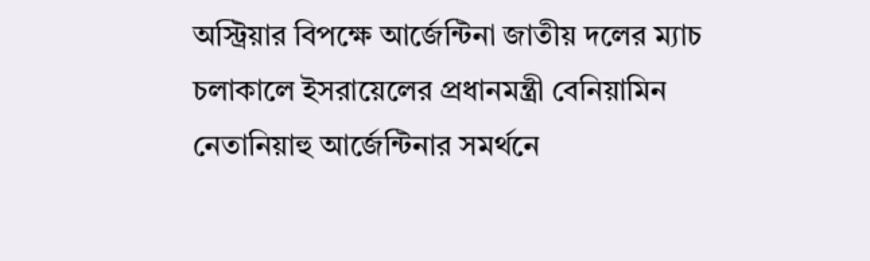অস্ট্রিয়ার বিপক্ষে আর্জেন্টিনা জাতীয় দলের ম্যাচ চলাকালে ইসরায়েলের প্রধানমন্ত্রী বেনিয়ামিন নেতানিয়াহু আর্জেন্টিনার সমর্থনে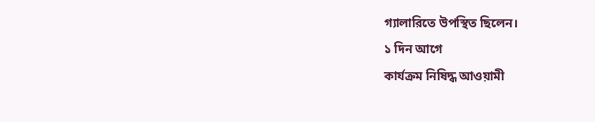গ্যালারিতে উপস্থিত ছিলেন।
১ দিন আগে
কার্যক্রম নিষিদ্ধ আওয়ামী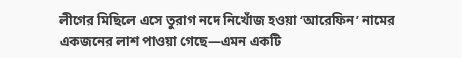লীগের মিছিলে এসে তুরাগ নদে নিখোঁজ হওয়া ‘আরেফিন’ নামের একজনের লাশ পাওয়া গেছে—এমন একটি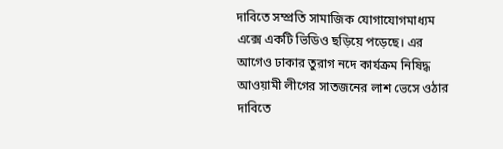দাবিতে সম্প্রতি সামাজিক যোগাযোগমাধ্যম এক্সে একটি ভিডিও ছড়িয়ে পড়েছে। এর আগেও ঢাকার তুরাগ নদে কার্যক্রম নিষিদ্ধ আওয়ামী লীগের সাতজনের লাশ ভেসে ওঠার দাবিতে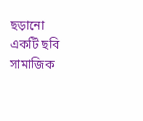ছড়ানো একটি ছবি সামাজিক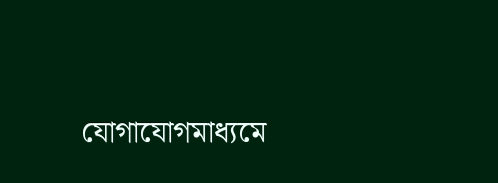যোগাযোগমাধ্যমে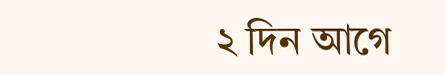২ দিন আগে